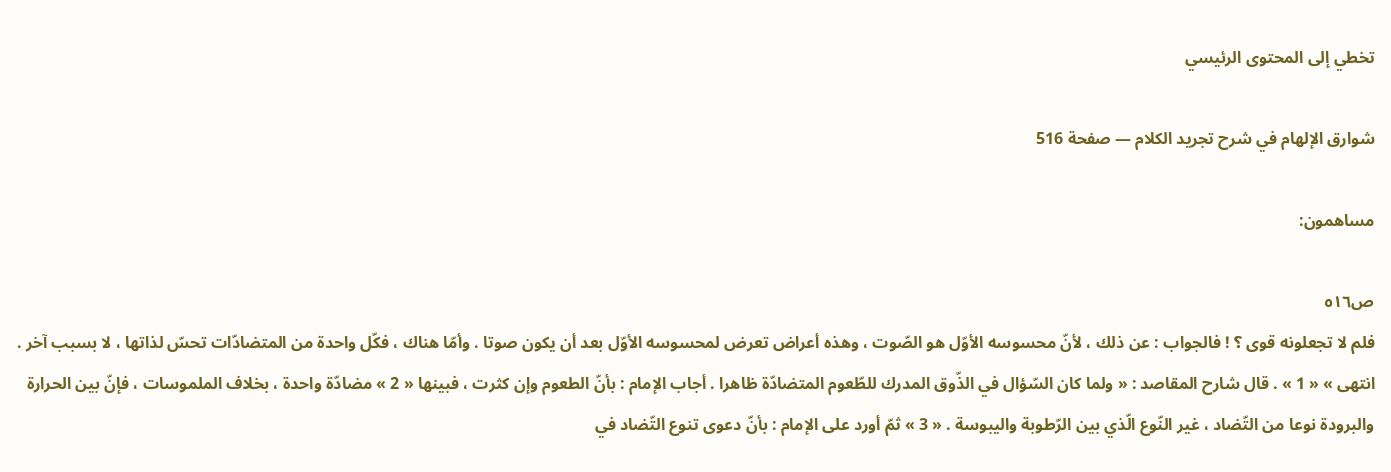تخطي إلى المحتوى الرئيسي

شوارق الإلهام في شرح تجريد الكلام — صفحة 516

مساهمون:

ص٥١٦
فلم لا تجعلونه قوى ؟ ! فالجواب : عن ذلك ، لأنّ محسوسه الأوّل هو الصّوت ، وهذه أعراض تعرض لمحسوسه الأوّل بعد أن يكون صوتا . وأمّا هناك ، فكّل واحدة من المتضادّات تحسّ لذاتها ، لا بسبب آخر . انتهى » « 1 » . قال شارح المقاصد : « ولما كان السّؤال في الذّوق المدرك للطّعوم المتضادّة ظاهرا . أجاب الإمام : بأنّ الطعوم وإن كثرت ، فبينها « 2 » مضادّة واحدة ، بخلاف الملموسات ، فإنّ بين الحرارة والبرودة نوعا من التّضاد ، غير النّوع الّذي بين الرّطوبة واليبوسة . « 3 » ثمّ أورد على الإمام : بأنّ دعوى تنوع التّضاد في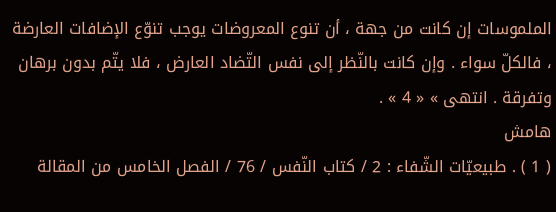الملموسات إن كانت من جهة ، أن تنوع المعروضات يوجب تنوّع الإضافات العارضة ، فالكلّ سواء . وإن كانت بالنّظر إلى نفس التّضاد العارض ، فلا يتّم بدون برهان وتفرقة . انتهى » « 4 » .
هامش
( 1 ) . طبيعيّات الشّفاء : 2 / كتاب النّفس / 76 / الفصل الخامس من المقالة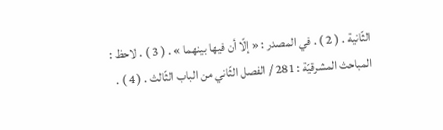الثّانية . ( 2 ) . في المصدر : « إلّا أن فيها بينهما » . ( 3 ) . لاحظ : المباحث المشرقيّة : 281 / الفصل الثّاني من الباب الثّالث . ( 4 ) .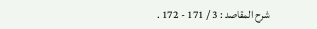شرح المقاصد : 3 / 171 - 172 .